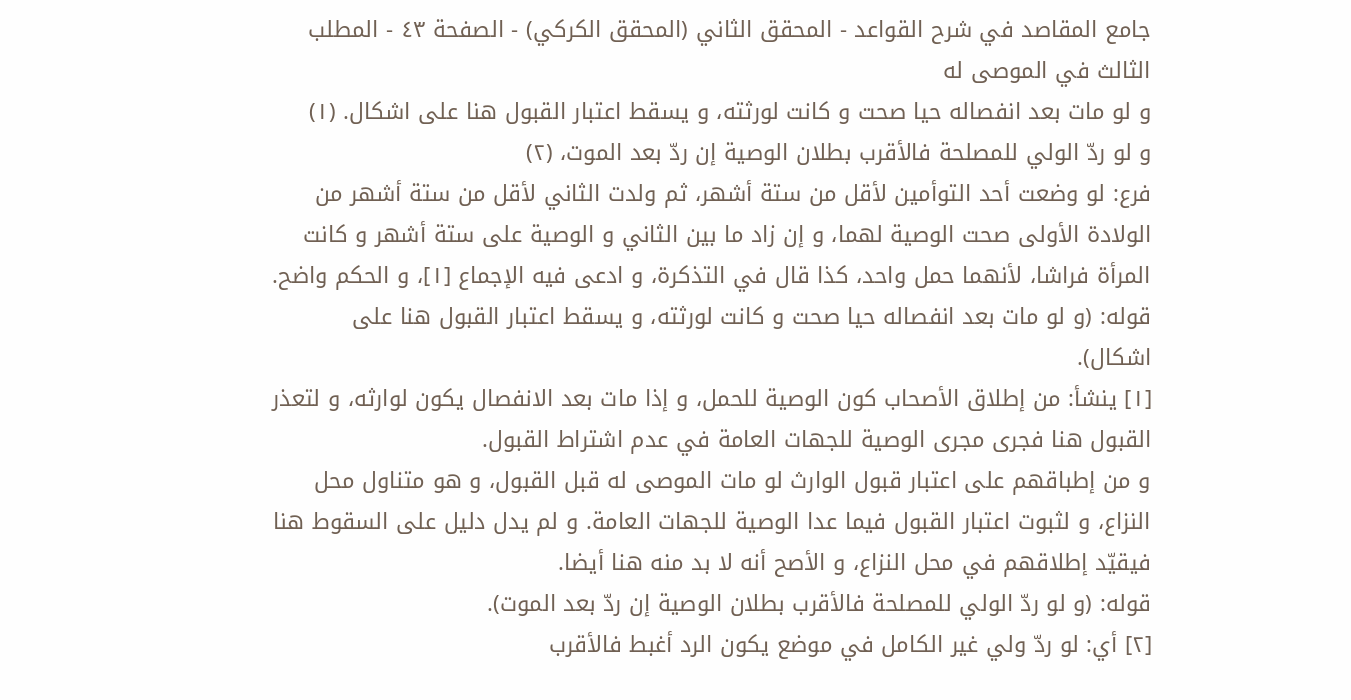جامع المقاصد في شرح القواعد - المحقق الثاني (المحقق الكركي) - الصفحة ٤٣ - المطلب الثالث في الموصى له
و لو مات بعد انفصاله حيا صحت و كانت لورثته، و يسقط اعتبار القبول هنا على اشكال. (١)
و لو ردّ الولي للمصلحة فالأقرب بطلان الوصية إن ردّ بعد الموت، (٢)
فرع: لو وضعت أحد التوأمين لأقل من ستة أشهر، ثم ولدت الثاني لأقل من ستة أشهر من الولادة الأولى صحت الوصية لهما، و إن زاد ما بين الثاني و الوصية على ستة أشهر و كانت المرأة فراشا، لأنهما حمل واحد، كذا قال في التذكرة، و ادعى فيه الإجماع [١]، و الحكم واضح.
قوله: (و لو مات بعد انفصاله حيا صحت و كانت لورثته، و يسقط اعتبار القبول هنا على اشكال).
[١] ينشأ: من إطلاق الأصحاب كون الوصية للحمل، و إذا مات بعد الانفصال يكون لوارثه، و لتعذر القبول هنا فجرى مجرى الوصية للجهات العامة في عدم اشتراط القبول.
و من إطباقهم على اعتبار قبول الوارث لو مات الموصى له قبل القبول، و هو متناول محل النزاع، و لثبوت اعتبار القبول فيما عدا الوصية للجهات العامة. و لم يدل دليل على السقوط هنا فيقيّد إطلاقهم في محل النزاع، و الأصح أنه لا بد منه هنا أيضا.
قوله: (و لو ردّ الولي للمصلحة فالأقرب بطلان الوصية إن ردّ بعد الموت).
[٢] أي: لو ردّ ولي غير الكامل في موضع يكون الرد أغبط فالأقرب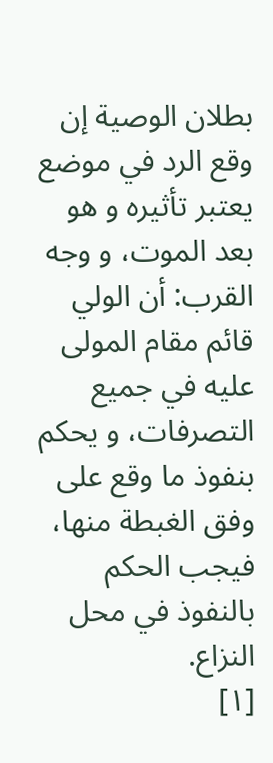بطلان الوصية إن وقع الرد في موضع يعتبر تأثيره و هو بعد الموت، و وجه القرب: أن الولي قائم مقام المولى عليه في جميع التصرفات، و يحكم بنفوذ ما وقع على وفق الغبطة منها، فيجب الحكم بالنفوذ في محل النزاع.
[١]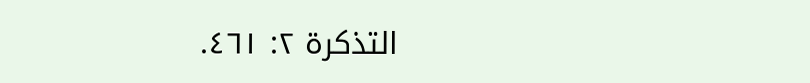التذكرة ٢: ٤٦١.